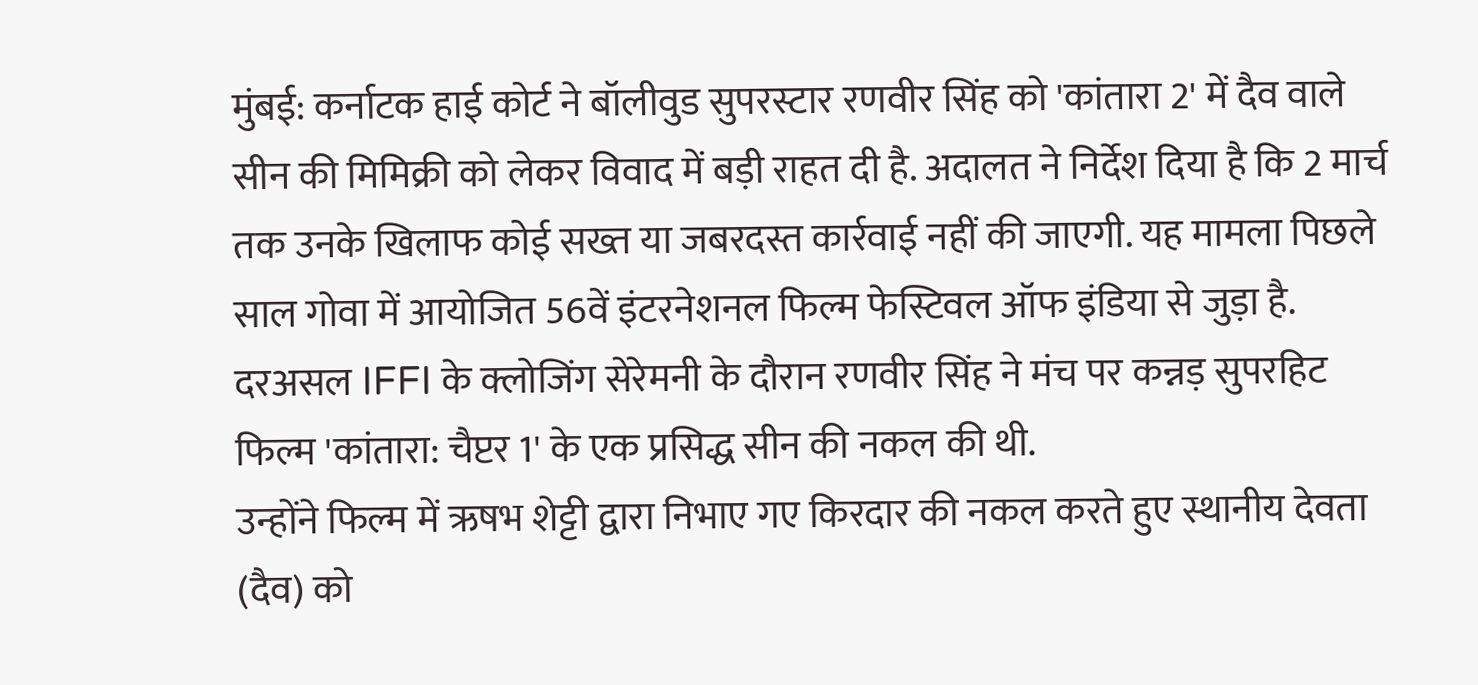मुंबई: कर्नाटक हाई कोर्ट ने बॉलीवुड सुपरस्टार रणवीर सिंह को 'कांतारा 2' में दैव वाले सीन की मिमिक्री को लेकर विवाद में बड़ी राहत दी है. अदालत ने निर्देश दिया है कि 2 मार्च तक उनके खिलाफ कोई सख्त या जबरदस्त कार्रवाई नहीं की जाएगी. यह मामला पिछले साल गोवा में आयोजित 56वें इंटरनेशनल फिल्म फेस्टिवल ऑफ इंडिया से जुड़ा है. दरअसल IFFI के क्लोजिंग सेरेमनी के दौरान रणवीर सिंह ने मंच पर कन्नड़ सुपरहिट फिल्म 'कांतारा: चैप्टर 1' के एक प्रसिद्ध सीन की नकल की थी.
उन्होंने फिल्म में ऋषभ शेट्टी द्वारा निभाए गए किरदार की नकल करते हुए स्थानीय देवता (दैव) को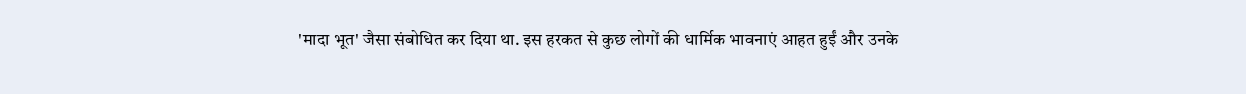'मादा भूत' जैसा संबोधित कर दिया था. इस हरकत से कुछ लोगों की धार्मिक भावनाएं आहत हुईं और उनके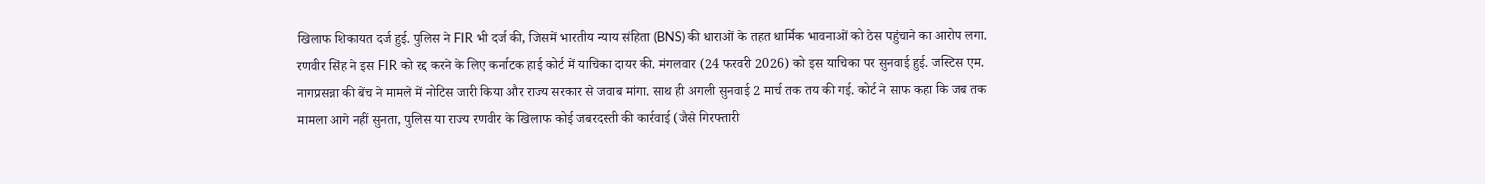खिलाफ शिकायत दर्ज हुई. पुलिस ने FIR भी दर्ज की, जिसमें भारतीय न्याय संहिता (BNS) की धाराओं के तहत धार्मिक भावनाओं को ठेस पहुंचाने का आरोप लगा.
रणवीर सिंह ने इस FIR को रद्द करने के लिए कर्नाटक हाई कोर्ट में याचिका दायर की. मंगलवार (24 फरवरी 2026) को इस याचिका पर सुनवाई हुई. जस्टिस एम. नागप्रसन्ना की बेंच ने मामले में नोटिस जारी किया और राज्य सरकार से जवाब मांगा. साथ ही अगली सुनवाई 2 मार्च तक तय की गई. कोर्ट ने साफ कहा कि जब तक मामला आगे नहीं सुनता, पुलिस या राज्य रणवीर के खिलाफ कोई जबरदस्ती की कार्रवाई (जैसे गिरफ्तारी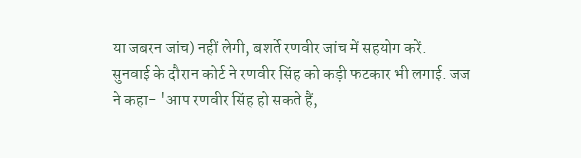या जबरन जांच) नहीं लेगी, बशर्ते रणवीर जांच में सहयोग करें.
सुनवाई के दौरान कोर्ट ने रणवीर सिंह को कड़ी फटकार भी लगाई. जज ने कहा- 'आप रणवीर सिंह हो सकते हैं,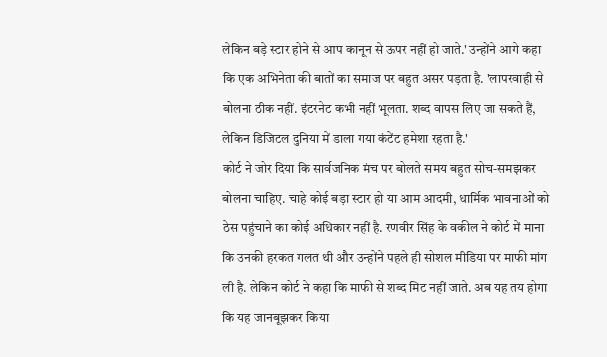लेकिन बड़े स्टार होने से आप कानून से ऊपर नहीं हो जाते.' उन्होंने आगे कहा कि एक अभिनेता की बातों का समाज पर बहुत असर पड़ता है. 'लापरवाही से बोलना ठीक नहीं. इंटरनेट कभी नहीं भूलता. शब्द वापस लिए जा सकते हैं, लेकिन डिजिटल दुनिया में डाला गया कंटेंट हमेशा रहता है.'
कोर्ट ने जोर दिया कि सार्वजनिक मंच पर बोलते समय बहुत सोच-समझकर बोलना चाहिए. चाहे कोई बड़ा स्टार हो या आम आदमी, धार्मिक भावनाओं को ठेस पहुंचाने का कोई अधिकार नहीं है. रणवीर सिंह के वकील ने कोर्ट में माना कि उनकी हरकत गलत थी और उन्होंने पहले ही सोशल मीडिया पर माफी मांग ली है. लेकिन कोर्ट ने कहा कि माफी से शब्द मिट नहीं जाते. अब यह तय होगा कि यह जानबूझकर किया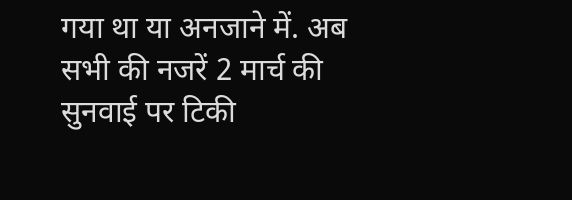गया था या अनजाने में. अब सभी की नजरें 2 मार्च की सुनवाई पर टिकी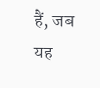हैं, जब यह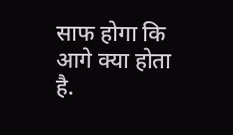साफ होगा कि आगे क्या होता है.